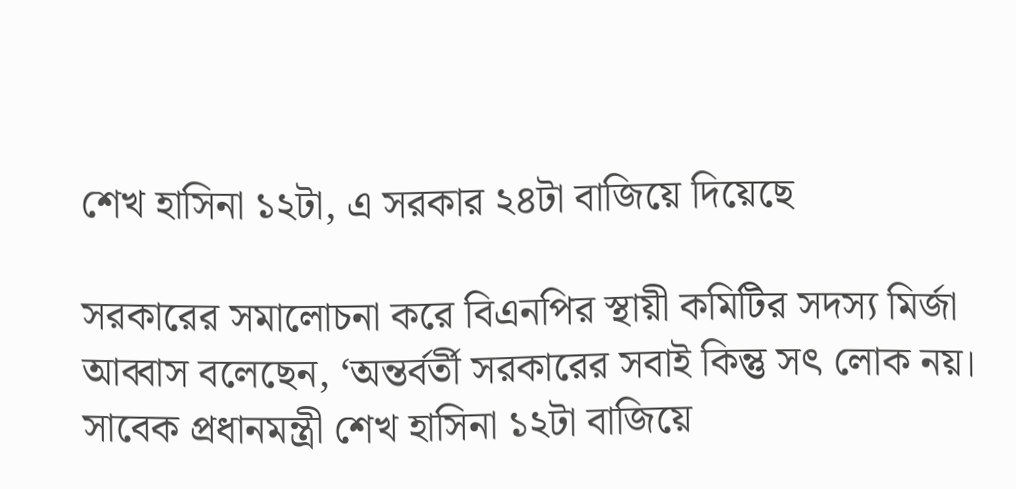শেখ হাসিনা ১২টা, এ সরকার ২৪টা বাজিয়ে দিয়েছে

সরকারের সমালোচনা করে বিএনপির স্থায়ী কমিটির সদস্য মির্জা আব্বাস বলেছেন, ‘অন্তর্বর্তী সরকারের সবাই কিন্তু সৎ লোক নয়। সাবেক প্রধানমন্ত্রী শেখ হাসিনা ১২টা বাজিয়ে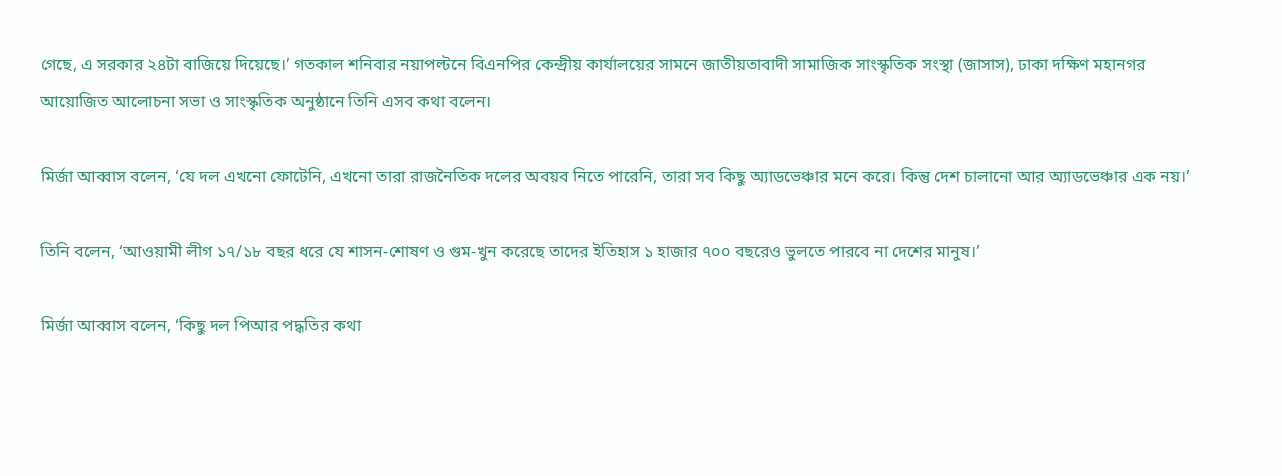গেছে, এ সরকার ২৪টা বাজিয়ে দিয়েছে।’ গতকাল শনিবার নয়াপল্টনে বিএনপির কেন্দ্রীয় কার্যালয়ের সামনে জাতীয়তাবাদী সামাজিক সাংস্কৃতিক সংস্থা (জাসাস), ঢাকা দক্ষিণ মহানগর আয়োজিত আলোচনা সভা ও সাংস্কৃতিক অনুষ্ঠানে তিনি এসব কথা বলেন।

মির্জা আব্বাস বলেন, ‘যে দল এখনো ফোটেনি, এখনো তারা রাজনৈতিক দলের অবয়ব নিতে পারেনি, তারা সব কিছু অ্যাডভেঞ্চার মনে করে। কিন্তু দেশ চালানো আর অ্যাডভেঞ্চার এক নয়।’

তিনি বলেন, ‘আওয়ামী লীগ ১৭/১৮ বছর ধরে যে শাসন-শোষণ ও গুম-খুন করেছে তাদের ইতিহাস ১ হাজার ৭০০ বছরেও ভুলতে পারবে না দেশের মানুষ।’

মির্জা আব্বাস বলেন, ‘কিছু দল পিআর পদ্ধতির কথা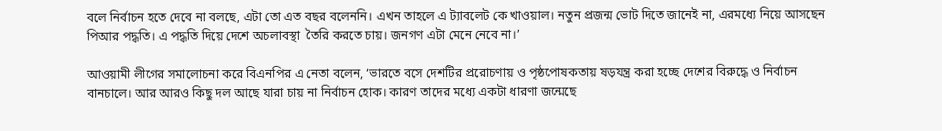বলে নির্বাচন হতে দেবে না বলছে, এটা তো এত বছর বলেননি। এখন তাহলে এ ট্যাবলেট কে খাওয়াল। নতুন প্রজন্ম ভোট দিতে জানেই না, এরমধ্যে নিয়ে আসছেন পিআর পদ্ধতি। এ পদ্ধতি দিয়ে দেশে অচলাবস্থা  তৈরি করতে চায়। জনগণ এটা মেনে নেবে না।’

আওয়ামী লীগের সমালোচনা করে বিএনপির এ নেতা বলেন, ‘ভারতে বসে দেশটির প্ররোচণায় ও পৃষ্ঠপোষকতায় ষড়যন্ত্র করা হচ্ছে দেশের বিরুদ্ধে ও নির্বাচন বানচালে। আর আরও কিছু দল আছে যারা চায় না নির্বাচন হোক। কারণ তাদের মধ্যে একটা ধারণা জন্মেছে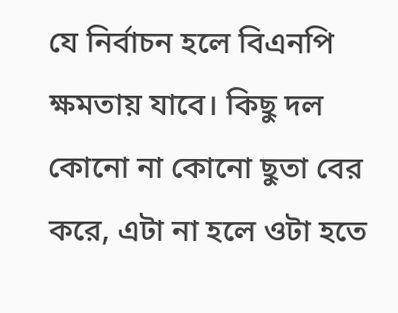যে নির্বাচন হলে বিএনপি ক্ষমতায় যাবে। কিছু দল কোনো না কোনো ছুতা বের করে, এটা না হলে ওটা হতে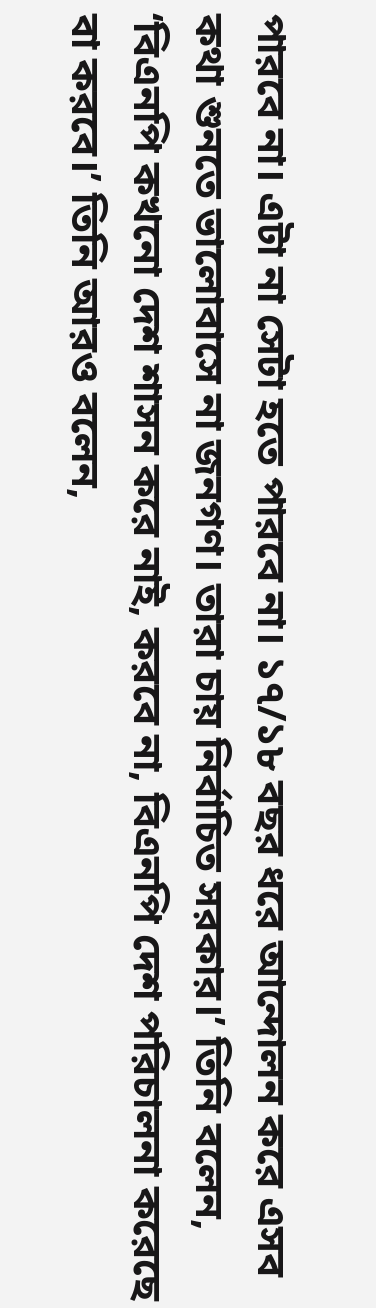পারবে না। এটা না সেটা হতে পারবে না। ১৭/১৮ বছর ধরে আন্দোলন করে এসব কথা শুনতে ভালোবাসে না জনগণ। তারা চায় নির্বাচিত সরকার।’ তিনি বলেন, ‘বিএনপি কখনো দেশ শাসন করে নাই, করবে না, বিএনপি দেশ পরিচালনা করেছে বা করবে।’ তিনি আরও বলেন,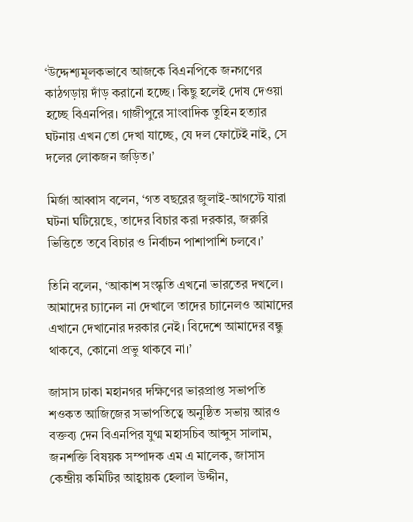‘উদ্দেশ্যমূলকভাবে আজকে বিএনপিকে জনগণের কাঠগড়ায় দাঁড় করানো হচ্ছে। কিছু হলেই দোষ দেওয়া হচ্ছে বিএনপির। গাজীপুরে সাংবাদিক তুহিন হত্যার ঘটনায় এখন তো দেখা যাচ্ছে, যে দল ফোটেই নাই, সে দলের লোকজন জড়িত।’

মির্জা আব্বাস বলেন, ‘গত বছরের জুলাই-আগস্টে যারা ঘটনা ঘটিয়েছে, তাদের বিচার করা দরকার, জরুরি ভিত্তিতে তবে বিচার ও নির্বাচন পাশাপাশি চলবে।’

তিনি বলেন, ‘আকাশ সংস্কৃতি এখনো ভারতের দখলে। আমাদের চ্যানেল না দেখালে তাদের চ্যানেলও আমাদের এখানে দেখানোর দরকার নেই। বিদেশে আমাদের বন্ধু থাকবে, কোনো প্রভু থাকবে না।’

জাসাস ঢাকা মহানগর দক্ষিণের ভারপ্রাপ্ত সভাপতি শওকত আজিজের সভাপতিত্বে অনুষ্ঠিত সভায় আরও বক্তব্য দেন বিএনপির যুগ্ম মহাসচিব আব্দুস সালাম, জনশক্তি বিষয়ক সম্পাদক এম এ মালেক, জাসাস কেন্দ্রীয় কমিটির আহ্বায়ক হেলাল উদ্দীন,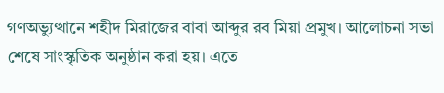গণঅভ্যুত্থানে শহীদ মিরাজের বাবা আব্দুর রব মিয়া প্রমুখ। আলোচনা সভা শেষে সাংস্কৃতিক অনুষ্ঠান করা হয়। এতে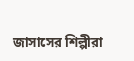জাসাসের শিল্পীরা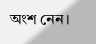অংশ নেন।